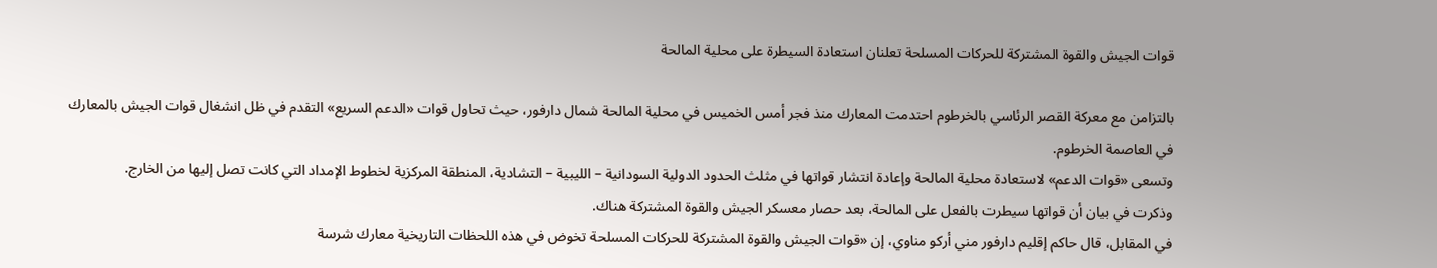قوات الجيش والقوة المشتركة للحركات المسلحة تعلنان استعادة السيطرة على محلية المالحة

بالتزامن مع معركة القصر الرئاسي بالخرطوم احتدمت المعارك منذ فجر أمس الخميس في محلية المالحة شمال دارفور، حيث تحاول قوات «الدعم السريع» التقدم في ظل انشغال قوات الجيش بالمعارك في العاصمة الخرطوم.
وتسعى «قوات الدعم» لاستعادة محلية المالحة وإعادة انتشار قواتها في مثلث الحدود الدولية السودانية – الليبية – التشادية، المنطقة المركزية لخطوط الإمداد التي كانت تصل إليها من الخارج.
وذكرت في بيان أن قواتها سيطرت بالفعل على المالحة، بعد حصار معسكر الجيش والقوة المشتركة هناك.
في المقابل، قال حاكم إقليم دارفور مني أركو مناوي، إن «قوات الجيش والقوة المشتركة للحركات المسلحة تخوض في هذه اللحظات التاريخية معارك شرسة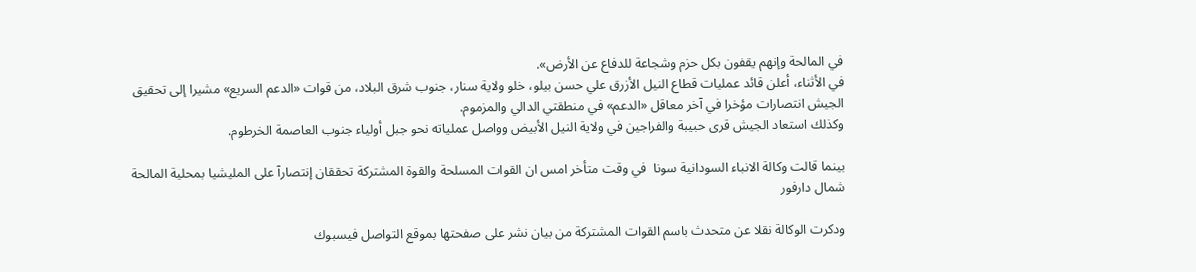في المالحة وإنهم يقفون بكل حزم وشجاعة للدفاع عن الأرض».
في الأثناء، أعلن قائد عمليات قطاع النيل الأزرق علي حسن بيلو، خلو ولاية سنار، جنوب شرق البلاد، من قوات «الدعم السريع» مشيرا إلى تحقيق الجيش انتصارات مؤخرا في آخر معاقل «الدعم» في منطقتي الدالي والمزموم.
وكذلك استعاد الجيش قرى حبيبة والفراجين في ولاية النيل الأبيض وواصل عملياته نحو جبل أولياء جنوب العاصمة الخرطوم.

بينما قالت وكالة الانباء السودانية سونا  في وقت متأخر امس ان القوات المسلحة والقوة المشتركة تحققان إنتصارآ على المليشيا بمحلية المالحة شمال دارفور

ودكرت الوكالة نقلا عن متحدث باسم القوات المشتركة من بيان نشر على صفحتها بموقع التواصل فيسبوك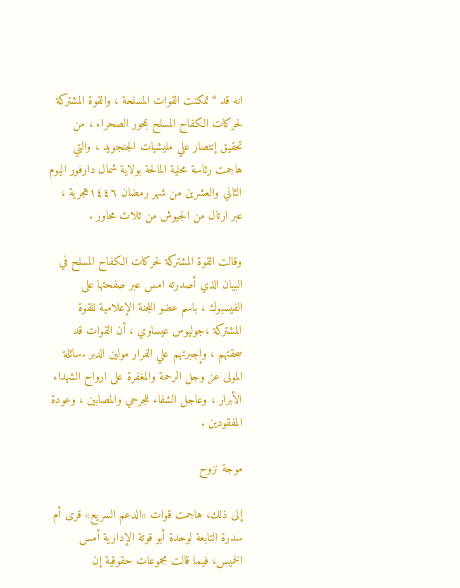انه قد “تمكنت القوات المسلحة ، والقوة المشتركة لحركات الكفاح المسلح بمحور الصحراء ، من تحقيق إنتصار علي مليشيات الجنجويد ، والتي هاجمت رئاسة محلية المالحة بولاية شمال دارفور اليوم الثاني والعشرين من شهر رمضان ١٤٤٦هجرية ، عبر ارتال من الجيوش من ثلاث محاور .

وقالت القوة المشتركة لحركات الكفاح المسلح في البيان الذي أصدرته امس عبر صفحتها على الفيسبوك ، باسم عضو اللجنة الإعلامية للقوة المشتركة ،جوليوس عيساوي ، أن القوات قد سحقتهم ، وإجبرتهم علي الفرار مولين الدبر .سائلة المولى عز وجل الرحمة والمغفرة على ارواح الشهداء الأبرار ، وعاجل الشفاء للجرحي والمصابين ، وعودة المفقودين .

موجة نزوح

إلى ذلك، هاجمت قوات «الدعم السريع» قرى أم سدرة التابعة لوحدة أبو قوتة الإدارية أمس الخميس، فيما قالت مجموعات حقوقية إن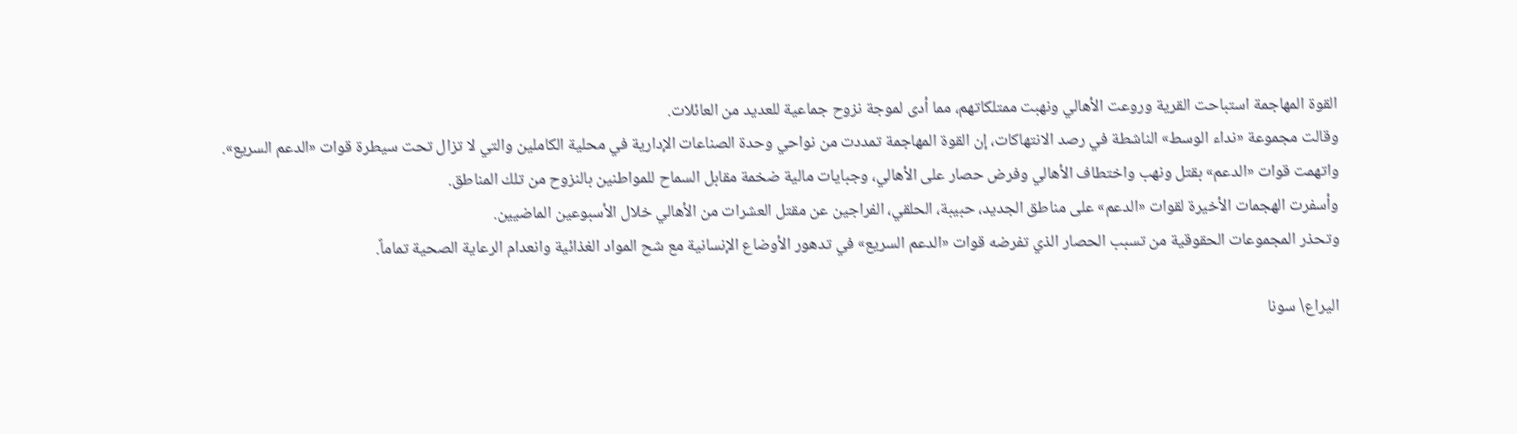القوة المهاجمة استباحت القرية وروعت الأهالي ونهبت ممتلكاتهم، مما أدى لموجة نزوح جماعية للعديد من العائلات.
وقالت مجموعة «نداء الوسط» الناشطة في رصد الانتهاكات، إن القوة المهاجمة تمددت من نواحي وحدة الصناعات الإدارية في محلية الكاملين والتي لا تزال تحت سيطرة قوات «الدعم السريع».
واتهمت قوات «الدعم» بقتل ونهب واختطاف الأهالي وفرض حصار على الأهالي، وجبايات مالية ضخمة مقابل السماح للمواطنين بالنزوح من تلك المناطق.
وأسفرت الهجمات الأخيرة لقوات «الدعم» على مناطق الجديد، حبيبة، الحلقي، الفراجين عن مقتل العشرات من الأهالي خلال الأسبوعين الماضيين.
وتحذر المجموعات الحقوقية من تسبب الحصار الذي تفرضه قوات «الدعم السريع» في تدهور الأوضاع الإنسانية مع شح المواد الغذائية وانعدام الرعاية الصحية تماماً.

اليراع\ سونا